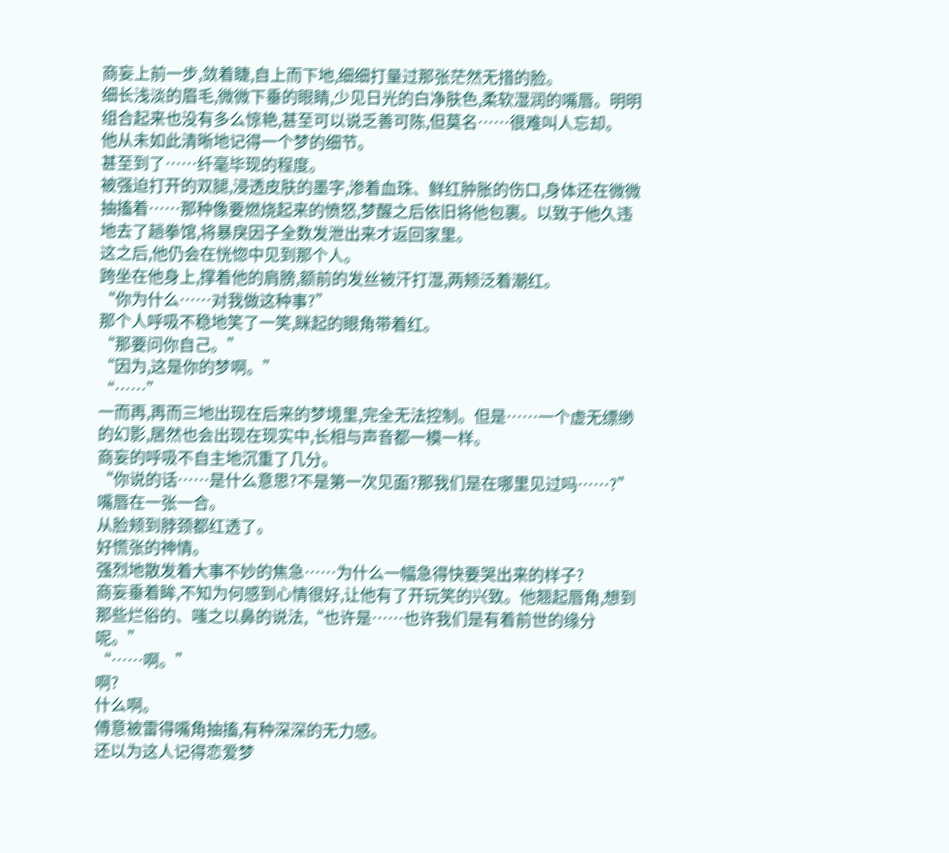商妄上前一步,敛着睫,自上而下地,细细打量过那张茫然无措的脸。
细长浅淡的眉毛,微微下垂的眼睛,少见日光的白净肤色,柔软湿润的嘴唇。明明组合起来也没有多么惊艳,甚至可以说乏善可陈,但莫名……很难叫人忘却。
他从未如此清晰地记得一个梦的细节。
甚至到了……纤毫毕现的程度。
被强迫打开的双腿,浸透皮肤的墨字,渗着血珠、鲜红肿胀的伤口,身体还在微微抽搐着……那种像要燃烧起来的愤怒,梦醒之后依旧将他包裹。以致于他久违地去了趟拳馆,将暴戾因子全数发泄出来才返回家里。
这之后,他仍会在恍惚中见到那个人。
跨坐在他身上,撑着他的肩膀,额前的发丝被汗打湿,两颊泛着潮红。
“你为什么……对我做这种事?”
那个人呼吸不稳地笑了一笑,眯起的眼角带着红。
“那要问你自己。”
“因为,这是你的梦啊。”
“……”
一而再,再而三地出现在后来的梦境里,完全无法控制。但是……一个虚无缥缈的幻影,居然也会出现在现实中,长相与声音都一模一样。
商妄的呼吸不自主地沉重了几分。
“你说的话……是什么意思?不是第一次见面?那我们是在哪里见过吗……?”
嘴唇在一张一合。
从脸颊到脖颈都红透了。
好慌张的神情。
强烈地散发着大事不妙的焦急……为什么一幅急得快要哭出来的样子?
商妄垂着眸,不知为何感到心情很好,让他有了开玩笑的兴致。他翘起唇角,想到那些烂俗的、嗤之以鼻的说法,“也许是……也许我们是有着前世的缘分呢。”
“……啊。”
啊?
什么啊。
傅意被雷得嘴角抽搐,有种深深的无力感。
还以为这人记得恋爱梦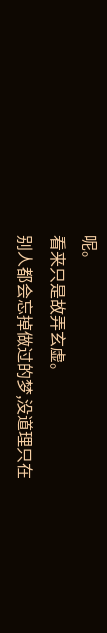呢。
看来只是故弄玄虚。
别人都会忘掉做过的梦,没道理只在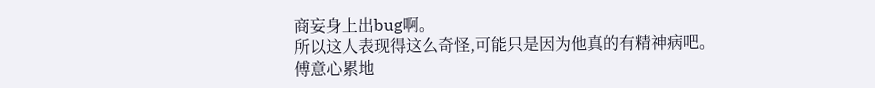商妄身上出bug啊。
所以这人表现得这么奇怪,可能只是因为他真的有精神病吧。
傅意心累地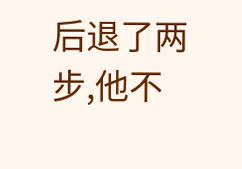后退了两步,他不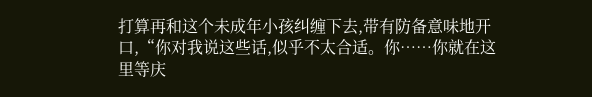打算再和这个未成年小孩纠缠下去,带有防备意味地开口,“你对我说这些话,似乎不太合适。你……你就在这里等庆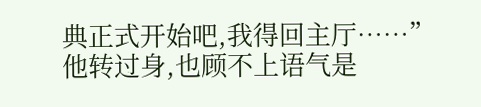典正式开始吧,我得回主厅……”
他转过身,也顾不上语气是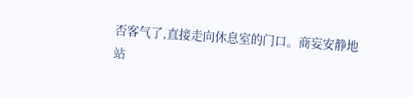否客气了,直接走向休息室的门口。商妄安静地站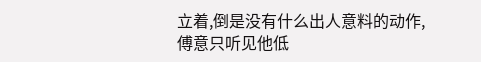立着,倒是没有什么出人意料的动作,傅意只听见他低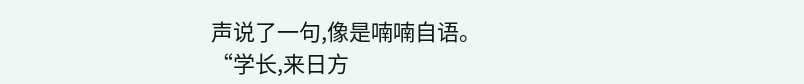声说了一句,像是喃喃自语。
“学长,来日方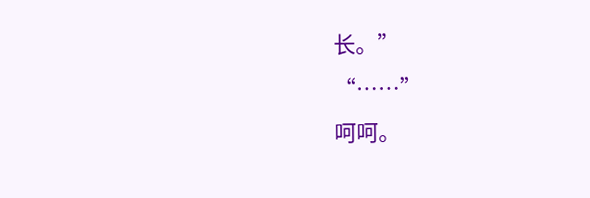长。”
“……”
呵呵。